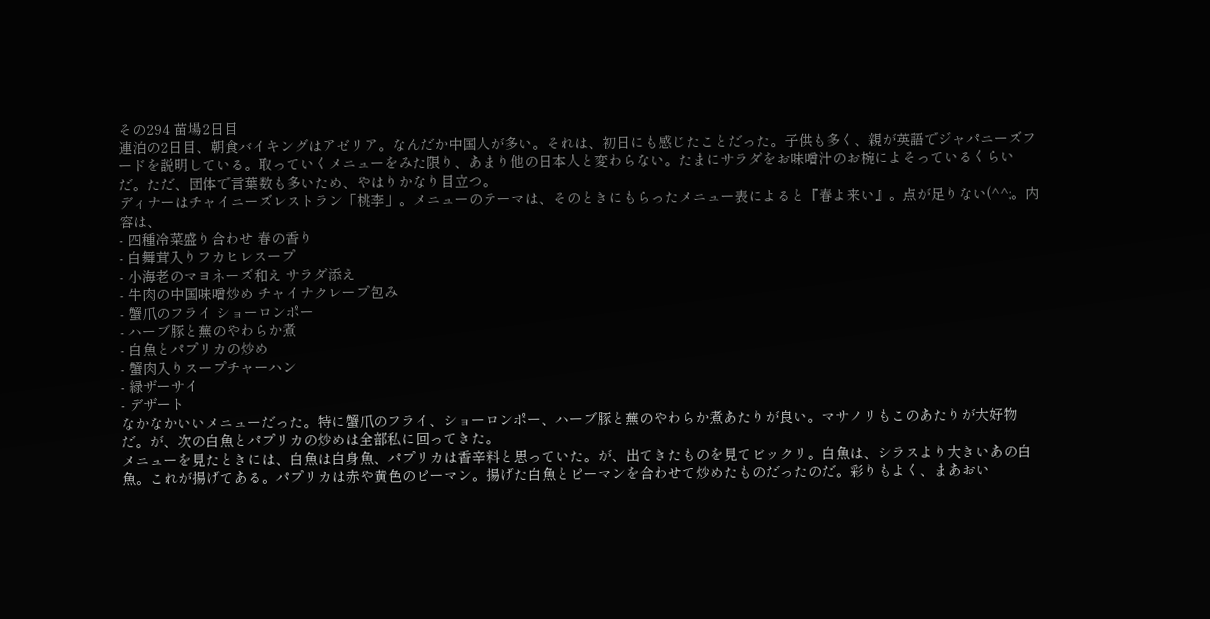その294 苗場2日目
連泊の2日目、朝食バイキングはアゼリア。なんだか中国人が多い。それは、初日にも感じたことだった。子供も多く、親が英語でジャパニーズフードを説明している。取っていくメニューをみた限り、あまり他の日本人と変わらない。たまにサラダをお味噌汁のお椀によそっているくらいだ。ただ、団体で言葉数も多いため、やはりかなり目立つ。
ディナーはチャイニーズレストラン「桃李」。メニューのテーマは、そのときにもらったメニュー表によると『春よ来い』。点が足りない(^^;。内容は、
- 四種冷菜盛り合わせ 春の香り
- 白舞茸入りフカヒレスープ
- 小海老のマヨネーズ和え サラダ添え
- 牛肉の中国味噌炒め チャイナクレープ包み
- 蟹爪のフライ ショーロンポー
- ハーブ豚と蕪のやわらか煮
- 白魚とパプリカの炒め
- 蟹肉入りスープチャーハン
- 緑ザーサイ
- デザート
なかなかいいメニューだった。特に蟹爪のフライ、ショーロンポー、ハーブ豚と蕪のやわらか煮あたりが良い。マサノリもこのあたりが大好物だ。が、次の白魚とパプリカの炒めは全部私に回ってきた。
メニューを見たときには、白魚は白身魚、パプリカは香辛料と思っていた。が、出てきたものを見てビックリ。白魚は、シラスより大きいあの白魚。これが揚げてある。パプリカは赤や黄色のピーマン。揚げた白魚とピーマンを合わせて炒めたものだったのだ。彩りもよく、まあおい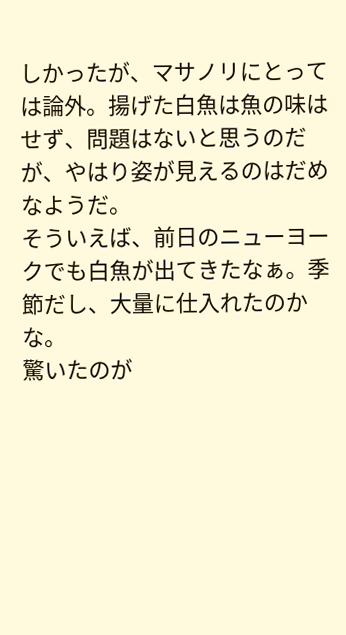しかったが、マサノリにとっては論外。揚げた白魚は魚の味はせず、問題はないと思うのだが、やはり姿が見えるのはだめなようだ。
そういえば、前日のニューヨークでも白魚が出てきたなぁ。季節だし、大量に仕入れたのかな。
驚いたのが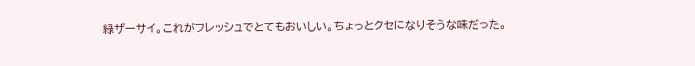緑ザーサイ。これがフレッシュでとてもおいしい。ちょっとクセになりそうな味だった。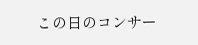この日のコンサー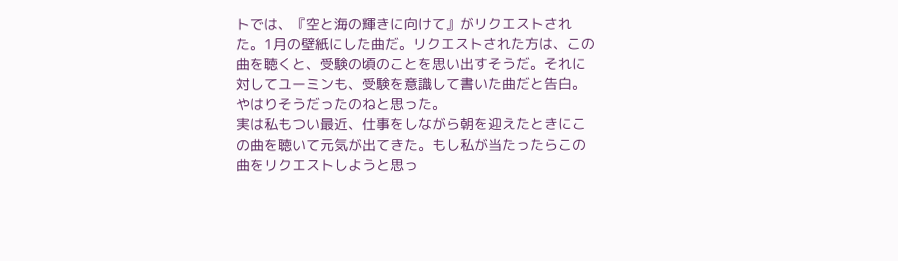トでは、『空と海の輝きに向けて』がリクエストされた。1月の壁紙にした曲だ。リクエストされた方は、この曲を聴くと、受験の頃のことを思い出すそうだ。それに対してユーミンも、受験を意識して書いた曲だと告白。やはりそうだったのねと思った。
実は私もつい最近、仕事をしながら朝を迎えたときにこの曲を聴いて元気が出てきた。もし私が当たったらこの曲をリクエストしようと思っ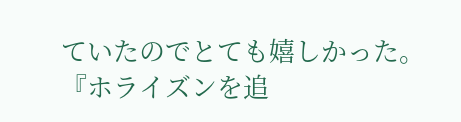ていたのでとても嬉しかった。
『ホライズンを追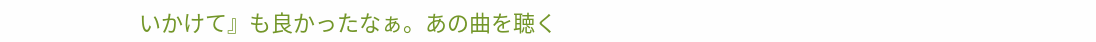いかけて』も良かったなぁ。あの曲を聴く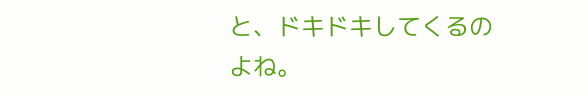と、ドキドキしてくるのよね。